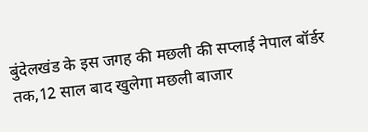बुंदेलखंड के इस जगह की मछली की सप्लाई नेपाल बॉर्डर तक,12 साल बाद खुलेगा मछली बाजार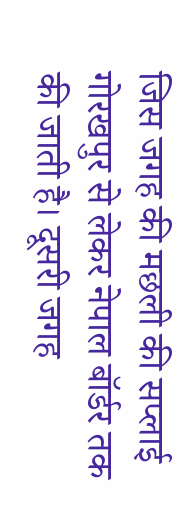जिस जगह की मछली की सप्लाई गोरखपुर से लेकर नेपाल बॉर्डर तक की जाती है। दूसरी जगह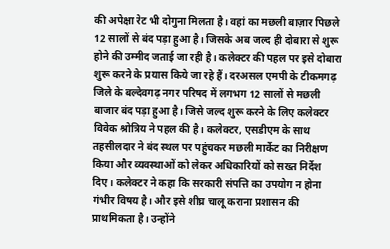की अपेक्षा रेट भी दोगुना मिलता है। वहां का मछली बाज़ार पिछले 12 सालों से बंद पड़ा हुआ है। जिसके अब जल्द ही दोबारा से शुरू होने की उम्मीद जताई जा रही है। कलेक्टर की पहल पर इसे दोबारा शुरू करने के प्रयास किये जा रहे हैं। दरअसल एमपी के टीकमगढ़ जिले के बल्देवगढ़ नगर परिषद में लगभग 12 सालों से मछली बाजार बंद पड़ा हुआ है। जिसे जल्द शुरू करने के लिए कलेक्टर विवेक श्रोत्रिय ने पहल की है। कलेक्टर, एसडीएम के साथ तहसीलदार ने बंद स्थल पर पहुंचकर मछली मार्केट का निरीक्षण किया और व्यवस्थाओं को लेकर अधिकारियों को सख्त निर्देश दिए। कलेक्टर ने कहा कि सरकारी संपत्ति का उपयोग न होना गंभीर विषय है। और इसे शीघ्र चालू कराना प्रशासन की प्राथमिकता है। उन्होंने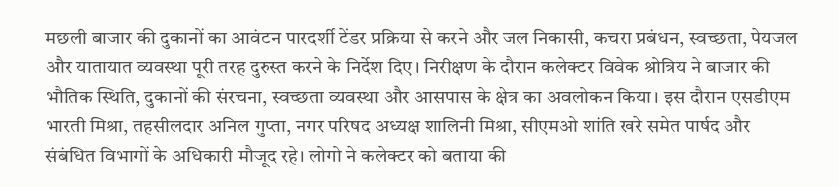मछली बाजार की दुकानों का आवंटन पारदर्शी टेंडर प्रक्रिया से करने और जल निकासी, कचरा प्रबंधन, स्वच्छता, पेयजल और यातायात व्यवस्था पूरी तरह दुरुस्त करने के निर्देश दिए। निरीक्षण के दौरान कलेक्टर विवेक श्रोत्रिय ने बाजार की भौतिक स्थिति, दुकानों की संरचना, स्वच्छता व्यवस्था और आसपास के क्षेत्र का अवलोकन किया। इस दौरान एसडीएम भारती मिश्रा, तहसीलदार अनिल गुप्ता, नगर परिषद अध्यक्ष शालिनी मिश्रा, सीएमओ शांति खरे समेत पार्षद और संबंधित विभागों के अधिकारी मौजूद रहे। लोगो ने कलेक्टर को बताया की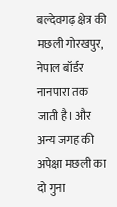बल्देवगढ़ क्षेत्र की मछली गोरखपुर, नेपाल बॉर्डर नानपारा तक जाती है। और अन्य जगह की अपेक्षा मछली का दो गुना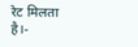रेट मिलता है।-